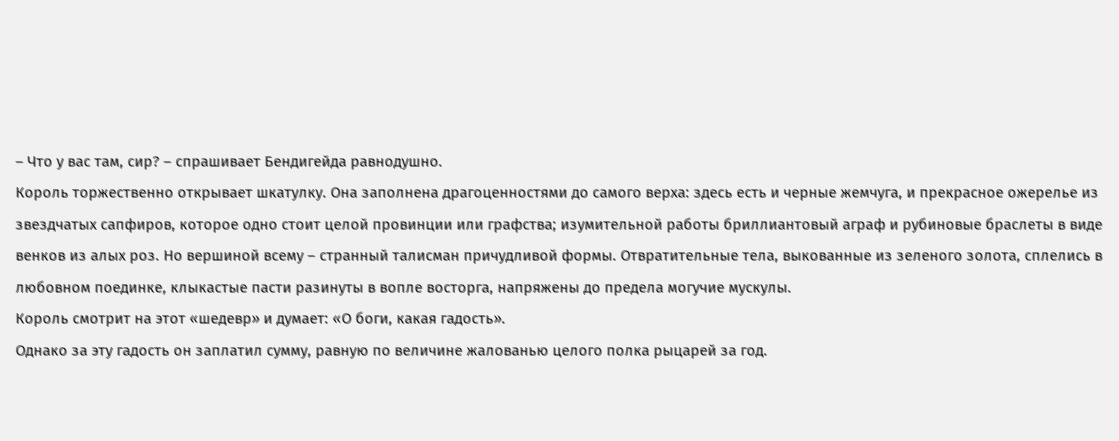– Что у вас там, сир? – спрашивает Бендигейда равнодушно.
Король торжественно открывает шкатулку. Она заполнена драгоценностями до самого верха: здесь есть и черные жемчуга, и прекрасное ожерелье из звездчатых сапфиров, которое одно стоит целой провинции или графства; изумительной работы бриллиантовый аграф и рубиновые браслеты в виде венков из алых роз. Но вершиной всему – странный талисман причудливой формы. Отвратительные тела, выкованные из зеленого золота, сплелись в любовном поединке, клыкастые пасти разинуты в вопле восторга, напряжены до предела могучие мускулы.
Король смотрит на этот «шедевр» и думает: «О боги, какая гадость».
Однако за эту гадость он заплатил сумму, равную по величине жалованью целого полка рыцарей за год.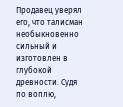Продавец уверял его, что талисман необыкновенно сильный и изготовлен в глубокой древности. Судя по воплю,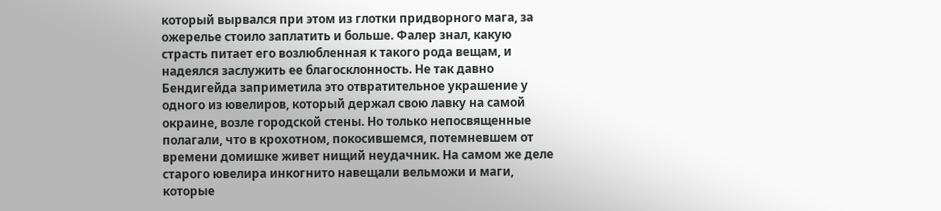который вырвался при этом из глотки придворного мага, за ожерелье стоило заплатить и больше. Фалер знал, какую страсть питает его возлюбленная к такого рода вещам, и надеялся заслужить ее благосклонность. Не так давно Бендигейда заприметила это отвратительное украшение у одного из ювелиров, который держал свою лавку на самой окраине, возле городской стены. Но только непосвященные полагали, что в крохотном, покосившемся, потемневшем от времени домишке живет нищий неудачник. На самом же деле старого ювелира инкогнито навещали вельможи и маги, которые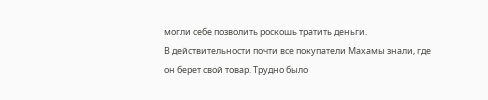могли себе позволить роскошь тратить деньги.
В действительности почти все покупатели Махамы знали, где он берет свой товар. Трудно было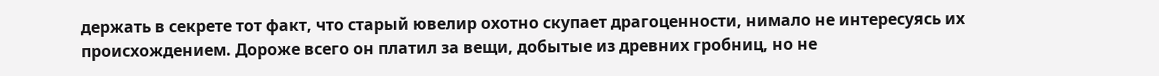держать в секрете тот факт, что старый ювелир охотно скупает драгоценности, нимало не интересуясь их происхождением. Дороже всего он платил за вещи, добытые из древних гробниц, но не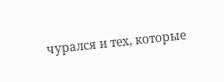чурался и тех, которые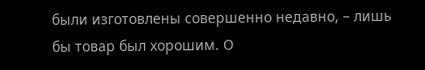были изготовлены совершенно недавно, – лишь бы товар был хорошим. О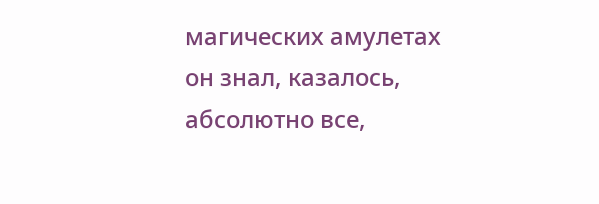магических амулетах он знал, казалось, абсолютно все,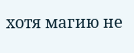хотя магию не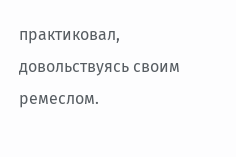практиковал, довольствуясь своим ремеслом.